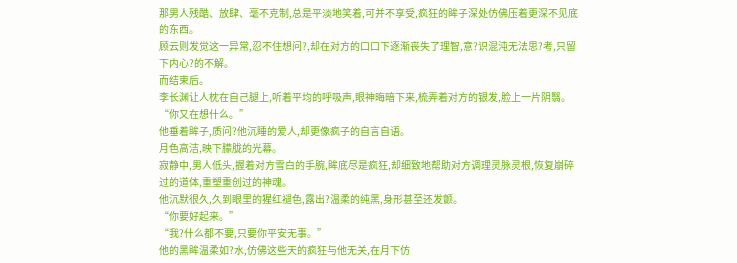那男人残酷、放肆、毫不克制,总是平淡地笑着,可并不享受,疯狂的眸子深处仿佛压着更深不见底的东西。
顾云则发觉这一异常,忍不住想问?,却在对方的口口下逐渐丧失了理智,意?识混沌无法思?考,只留下内心?的不解。
而结束后。
李长渊让人枕在自己腿上,听着平均的呼吸声,眼神晦暗下来,梳弄着对方的银发,脸上一片阴翳。
“你又在想什么。”
他垂着眸子,质问?他沉睡的爱人,却更像疯子的自言自语。
月色高洁,映下朦胧的光幕。
寂静中,男人低头,握着对方雪白的手腕,眸底尽是疯狂,却细致地帮助对方调理灵脉灵根,恢复崩碎过的道体,重塑重创过的神魂。
他沉默很久,久到眼里的猩红褪色,露出?温柔的纯黑,身形甚至还发颤。
“你要好起来。”
“我?什么都不要,只要你平安无事。”
他的黑眸温柔如?水,仿佛这些天的疯狂与他无关,在月下仿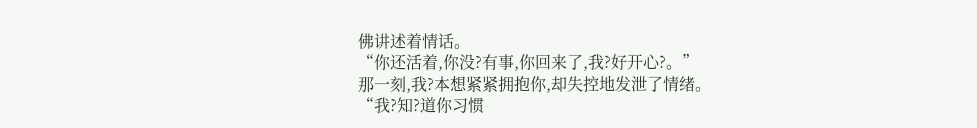佛讲述着情话。
“你还活着,你没?有事,你回来了,我?好开心?。”
那一刻,我?本想紧紧拥抱你,却失控地发泄了情绪。
“我?知?道你习惯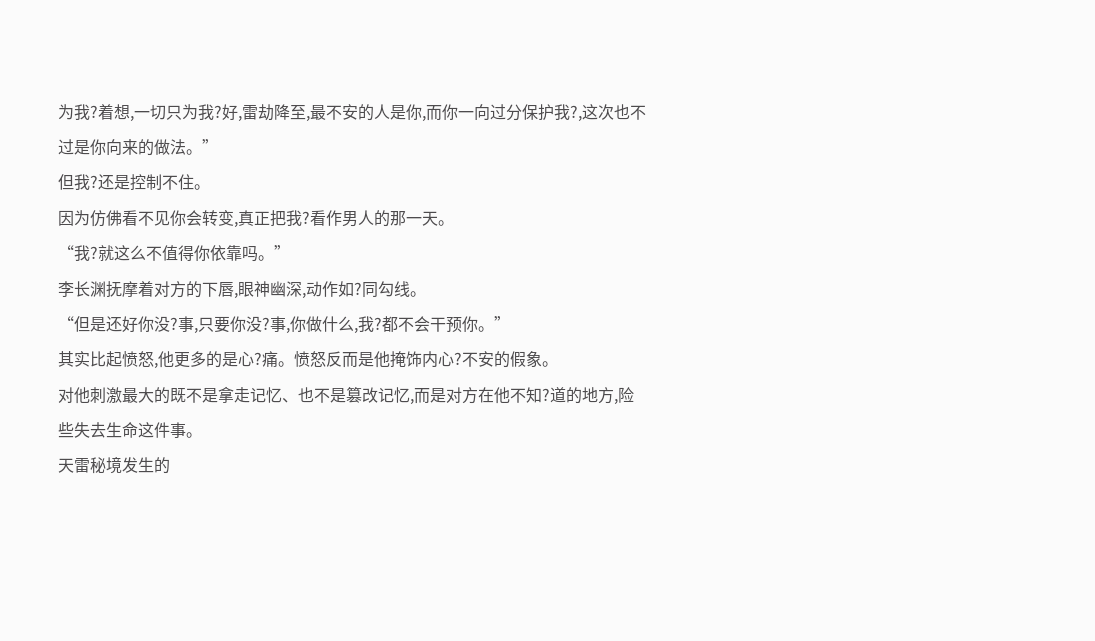为我?着想,一切只为我?好,雷劫降至,最不安的人是你,而你一向过分保护我?,这次也不过是你向来的做法。”
但我?还是控制不住。
因为仿佛看不见你会转变,真正把我?看作男人的那一天。
“我?就这么不值得你依靠吗。”
李长渊抚摩着对方的下唇,眼神幽深,动作如?同勾线。
“但是还好你没?事,只要你没?事,你做什么,我?都不会干预你。”
其实比起愤怒,他更多的是心?痛。愤怒反而是他掩饰内心?不安的假象。
对他刺激最大的既不是拿走记忆、也不是篡改记忆,而是对方在他不知?道的地方,险些失去生命这件事。
天雷秘境发生的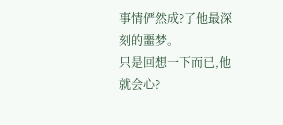事情俨然成?了他最深刻的噩梦。
只是回想一下而已,他就会心?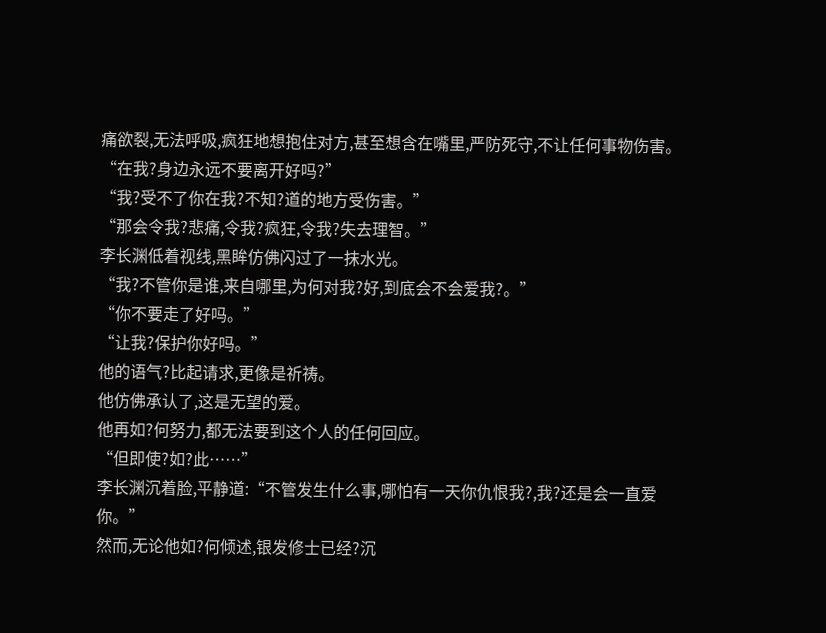痛欲裂,无法呼吸,疯狂地想抱住对方,甚至想含在嘴里,严防死守,不让任何事物伤害。
“在我?身边永远不要离开好吗?”
“我?受不了你在我?不知?道的地方受伤害。”
“那会令我?悲痛,令我?疯狂,令我?失去理智。”
李长渊低着视线,黑眸仿佛闪过了一抹水光。
“我?不管你是谁,来自哪里,为何对我?好,到底会不会爱我?。”
“你不要走了好吗。”
“让我?保护你好吗。”
他的语气?比起请求,更像是祈祷。
他仿佛承认了,这是无望的爱。
他再如?何努力,都无法要到这个人的任何回应。
“但即使?如?此……”
李长渊沉着脸,平静道:“不管发生什么事,哪怕有一天你仇恨我?,我?还是会一直爱你。”
然而,无论他如?何倾述,银发修士已经?沉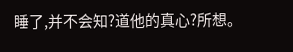睡了,并不会知?道他的真心?所想。